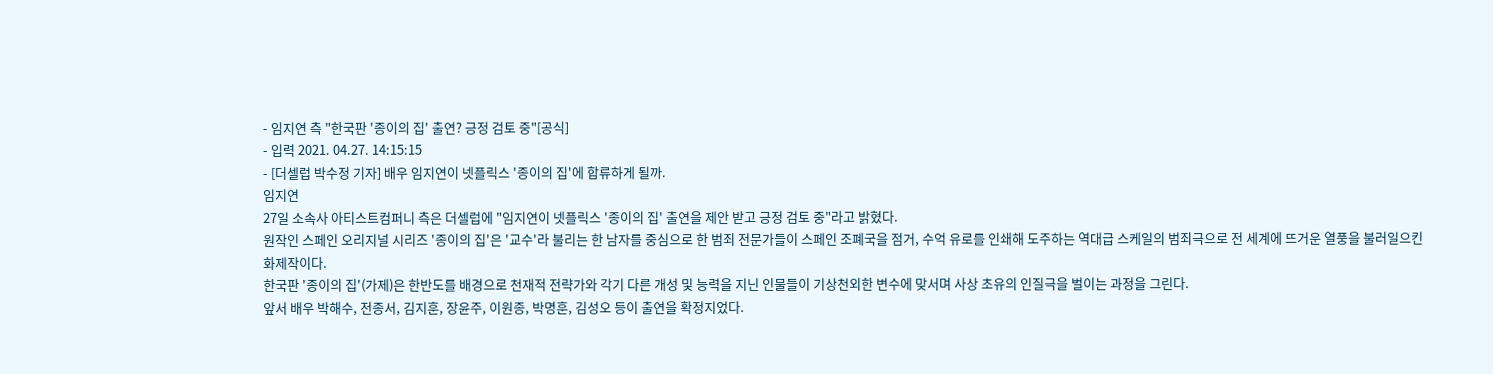- 임지연 측 "한국판 '종이의 집' 출연? 긍정 검토 중"[공식]
- 입력 2021. 04.27. 14:15:15
- [더셀럽 박수정 기자] 배우 임지연이 넷플릭스 '종이의 집'에 합류하게 될까.
임지연
27일 소속사 아티스트컴퍼니 측은 더셀럽에 "임지연이 넷플릭스 '종이의 집' 출연을 제안 받고 긍정 검토 중"라고 밝혔다.
원작인 스페인 오리지널 시리즈 '종이의 집'은 '교수'라 불리는 한 남자를 중심으로 한 범죄 전문가들이 스페인 조폐국을 점거, 수억 유로를 인쇄해 도주하는 역대급 스케일의 범죄극으로 전 세계에 뜨거운 열풍을 불러일으킨 화제작이다.
한국판 '종이의 집'(가제)은 한반도를 배경으로 천재적 전략가와 각기 다른 개성 및 능력을 지닌 인물들이 기상천외한 변수에 맞서며 사상 초유의 인질극을 벌이는 과정을 그린다.
앞서 배우 박해수, 전종서, 김지훈, 장윤주, 이원종, 박명훈, 김성오 등이 출연을 확정지었다.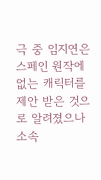극 중 임지연은 스페인 원작에 없는 캐릭터를 제안 받은 것으로 알려졌으나 소속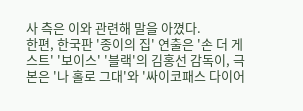사 측은 이와 관련해 말을 아꼈다.
한편, 한국판 '종이의 집' 연출은 '손 더 게스트' '보이스' '블랙'의 김홍선 감독이, 극본은 '나 홀로 그대'와 '싸이코패스 다이어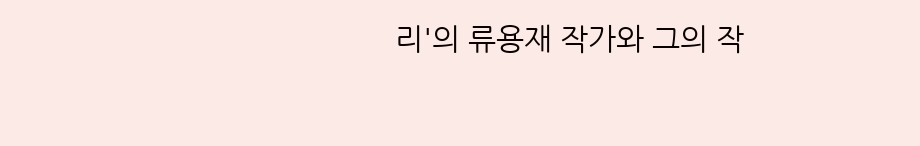리'의 류용재 작가와 그의 작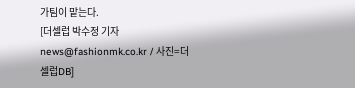가팀이 맡는다.
[더셀럽 박수정 기자 news@fashionmk.co.kr / 사진=더셀럽DB]